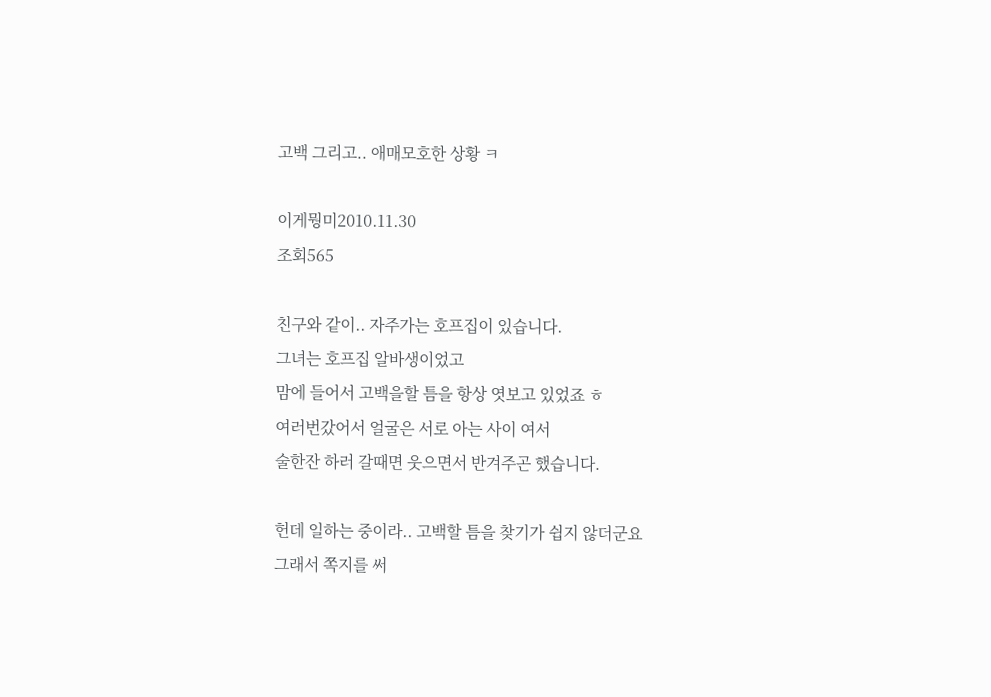고백 그리고.. 애매모호한 상황 ㅋ

이게뭥미2010.11.30
조회565

친구와 같이.. 자주가는 호프집이 있습니다.
그녀는 호프집 알바생이었고
맘에 들어서 고백을할 틈을 항상 엿보고 있었죠 ㅎ
여러번갔어서 얼굴은 서로 아는 사이 여서
술한잔 하러 갈때면 웃으면서 반겨주곤 했습니다.

헌데 일하는 중이라.. 고백할 틈을 찾기가 쉽지 않더군요
그래서 쪽지를 써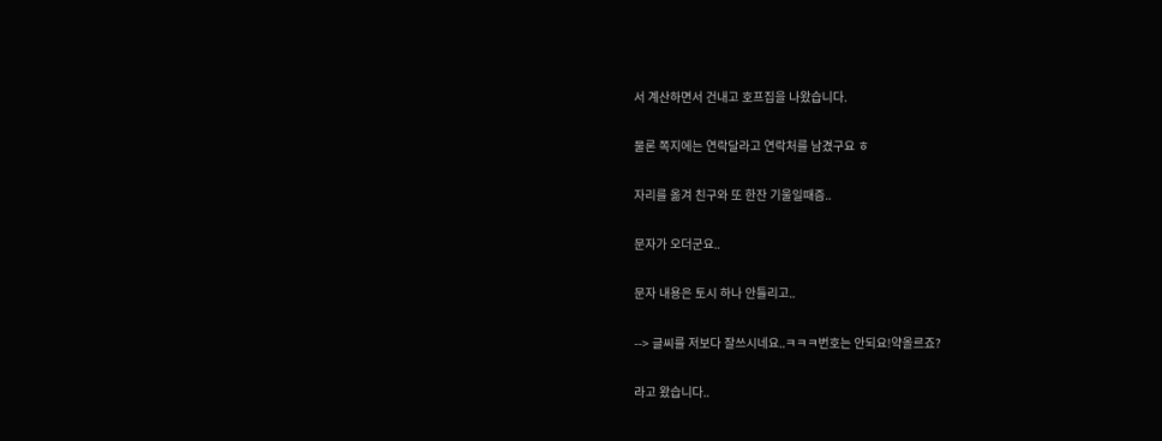서 계산하면서 건내고 호프집을 나왔습니다.

물론 쪽지에는 연락달라고 연락처를 남겼구요 ㅎ

자리를 옮겨 친구와 또 한잔 기울일때즘..

문자가 오더군요..

문자 내용은 토시 하나 안틀리고..

--> 글씨를 저보다 잘쓰시네요..ㅋㅋㅋ번호는 안되요!약올르죠?

라고 왔습니다..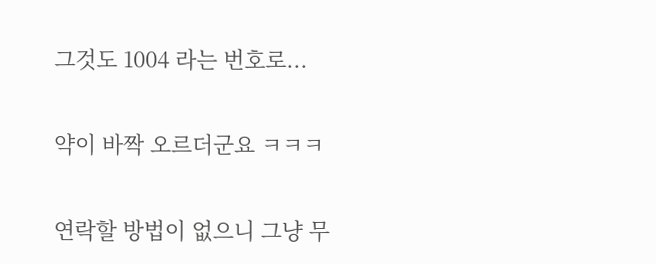그것도 1004 라는 번호로...

약이 바짝 오르더군요 ㅋㅋㅋ

연락할 방법이 없으니 그냥 무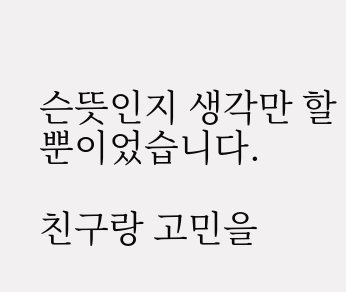슨뜻인지 생각만 할뿐이었습니다.

친구랑 고민을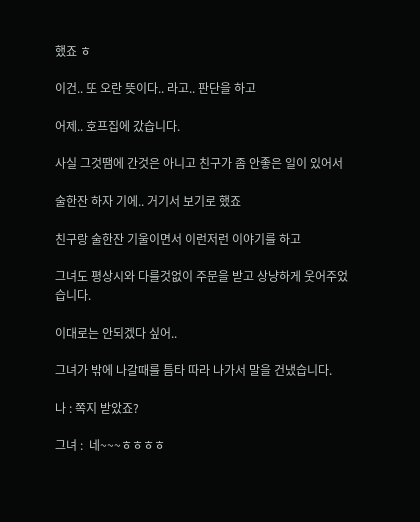했죠 ㅎ

이건.. 또 오란 뜻이다.. 라고.. 판단을 하고

어제.. 호프집에 갔습니다.

사실 그것땜에 간것은 아니고 친구가 좀 안좋은 일이 있어서

술한잔 하자 기에.. 거기서 보기로 했죠

친구랑 술한잔 기울이면서 이런저런 이야기를 하고

그녀도 평상시와 다를것없이 주문을 받고 상냥하게 웃어주었습니다.

이대로는 안되겠다 싶어..

그녀가 밖에 나갈때를 틈타 따라 나가서 말을 건냈습니다.

나 : 쪽지 받았죠?

그녀 :  네~~~ㅎㅎㅎㅎ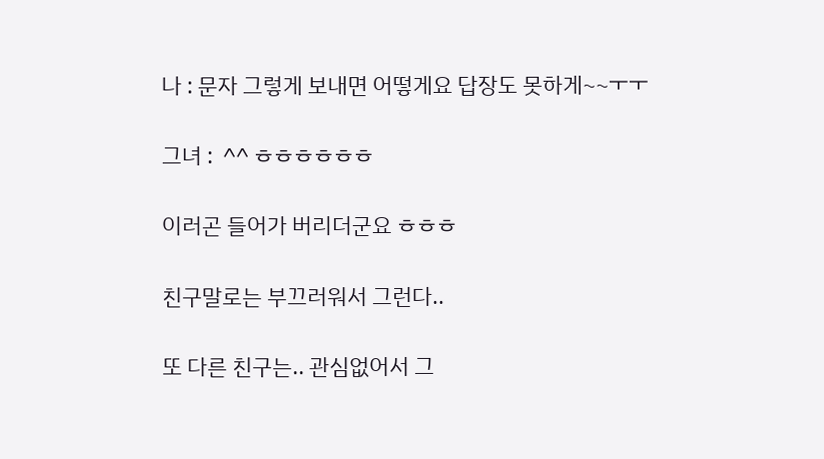나 : 문자 그렇게 보내면 어떻게요 답장도 못하게~~ㅜㅜ

그녀 :  ^^ ㅎㅎㅎㅎㅎㅎ

이러곤 들어가 버리더군요 ㅎㅎㅎ

친구말로는 부끄러워서 그런다..

또 다른 친구는.. 관심없어서 그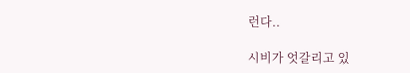런다..

시비가 엇갈리고 있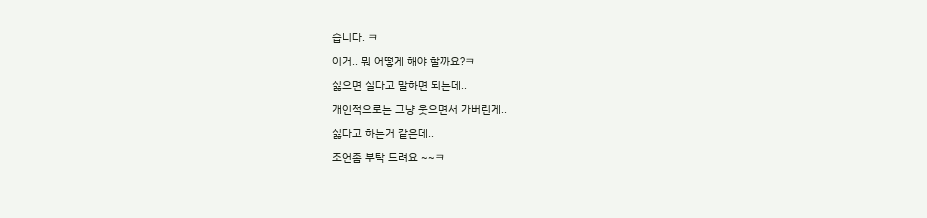습니다. ㅋ

이거.. 뭐 어떻게 해야 할까요?ㅋ

싫으면 실다고 말하면 되는데..

개인적으로는 그냥 웃으면서 가버린게..

싫다고 하는거 같은데..

조언좀 부탁 드려요 ~~ㅋ